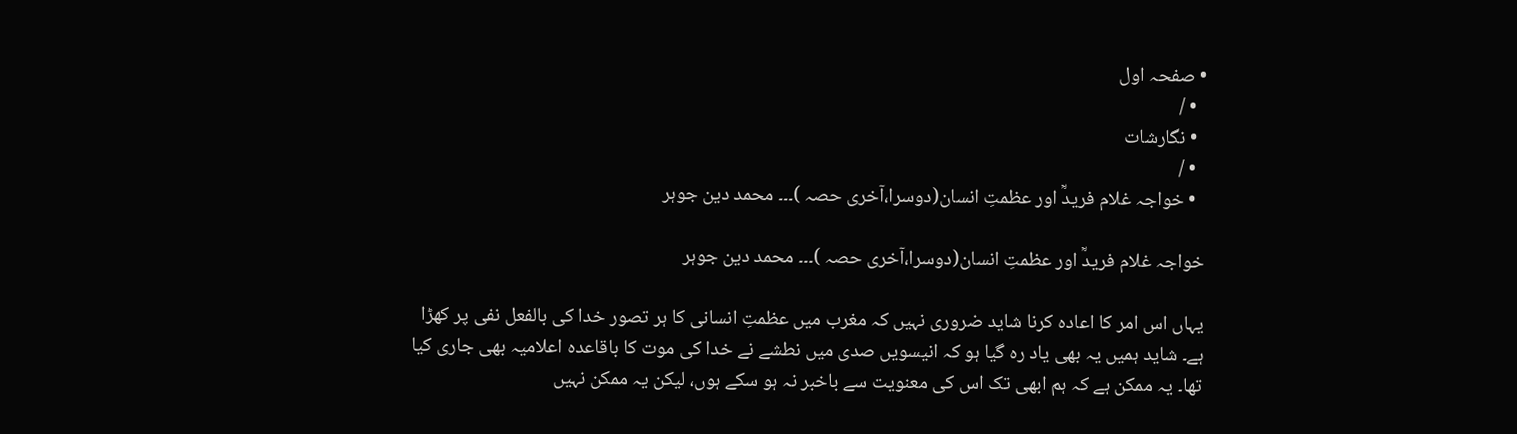• صفحہ اول
  • /
  • نگارشات
  • /
  • خواجہ غلام فریدؒ اور عظمتِ انسان(دوسرا،آخری حصہ )۔۔۔ محمد دین جوہر

خواجہ غلام فریدؒ اور عظمتِ انسان(دوسرا،آخری حصہ )۔۔۔ محمد دین جوہر

یہاں اس امر کا اعادہ کرنا شاید ضروری نہیں کہ مغرب میں عظمتِ انسانی کا ہر تصور خدا کی بالفعل نفی پر کھڑا ہے۔ شاید ہمیں یہ بھی یاد رہ گیا ہو کہ انیسویں صدی میں نطشے نے خدا کی موت کا باقاعدہ اعلامیہ بھی جاری کیا تھا۔ یہ ممکن ہے کہ ہم ابھی تک اس کی معنویت سے باخبر نہ ہو سکے ہوں، لیکن یہ ممکن نہیں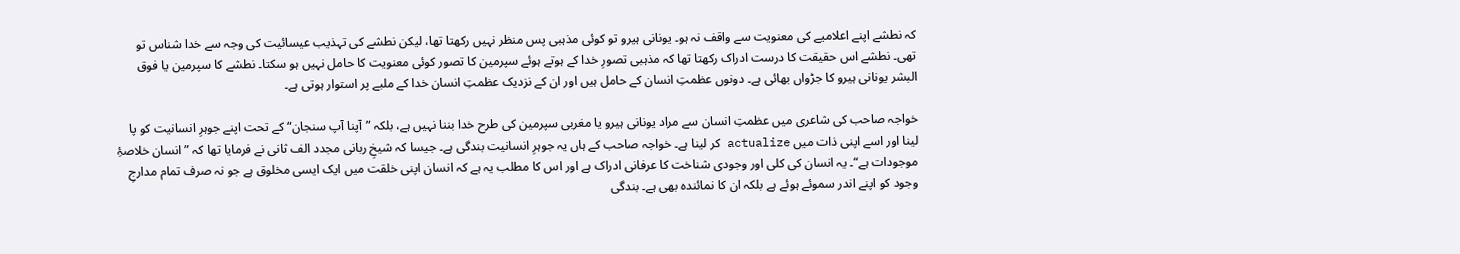کہ نطشے اپنے اعلامیے کی معنویت سے واقف نہ ہو۔ یونانی ہیرو تو کوئی مذہبی پس منظر نہیں رکھتا تھا، لیکن نطشے کی تہذیب عیسائیت کی وجہ سے خدا شناس تو تھی۔ نطشے اس حقیقت کا درست ادراک رکھتا تھا کہ مذہبی تصورِ خدا کے ہوتے ہوئے سپرمین کا تصور کوئی معنویت کا حامل نہیں ہو سکتا۔ نطشے کا سپرمین یا فوق البشر یونانی ہیرو کا جڑواں بھائی ہے۔ دونوں عظمتِ انسان کے حامل ہیں اور ان کے نزدیک عظمتِ انسان خدا کے ملبے پر استوار ہوتی ہے۔

خواجہ صاحب کی شاعری میں عظمتِ انسان سے مراد یونانی ہیرو یا مغربی سپرمین کی طرح خدا بننا نہیں ہے، بلکہ ”آپنا آپ سنجان“ کے تحت اپنے جوہرِ انسانیت کو پا لینا اور اسے اپنی ذات میں actualize کر لینا ہے۔ خواجہ صاحب کے ہاں یہ جوہرِ انسانیت بندگی ہے۔ جیسا کہ شیخِ ربانی مجدد الف ثانی نے فرمایا تھا کہ ”انسان خلاصۂِ موجودات ہے“۔ یہ انسان کی کلی اور وجودی شناخت کا عرفانی ادراک ہے اور اس کا مطلب یہ ہے کہ انسان اپنی خلقت میں ایک ایسی مخلوق ہے جو نہ صرف تمام مدارجِ وجود کو اپنے اندر سموئے ہوئے ہے بلکہ ان کا نمائندہ بھی ہے۔ بندگی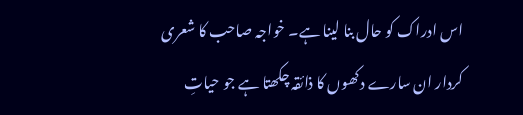اس ادراک کو حال بنا لینا ہے۔ خواجہ صاحب کا شعری کردار ان سارے دکھوں کا ذائقہ چکھتا ہے جو حیاتِ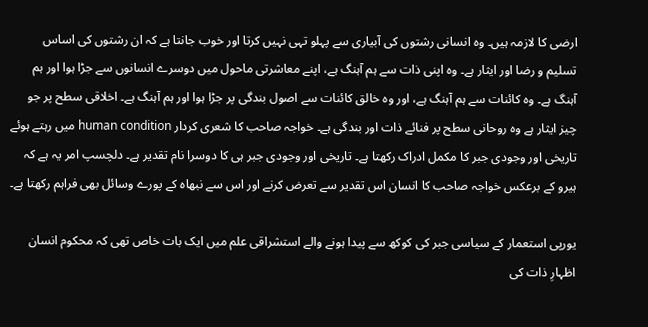ارضی کا لازمہ ہیں۔ وہ انسانی رشتوں کی آبیاری سے پہلو تہی نہیں کرتا اور خوب جانتا ہے کہ ان رشتوں کی اساس تسلیم و رضا اور ایثار ہے۔ وہ اپنی ذات سے ہم آہنگ ہے، اپنے معاشرتی ماحول میں دوسرے انسانوں سے جڑا ہوا اور ہم آہنگ ہے۔ وہ کائنات سے ہم آہنگ ہے، اور وہ خالق کائنات سے اصول بندگی پر جڑا ہوا اور ہم آہنگ ہے۔ اخلاقی سطح پر جو چیز ایثار ہے وہ روحانی سطح پر فنائے ذات اور بندگی ہے۔ خواجہ صاحب کا شعری کردار human condition میں رہتے ہوئے تاریخی اور وجودی جبر کا مکمل ادراک رکھتا ہے۔ تاریخی اور وجودی جبر ہی کا دوسرا نام تقدیر ہے۔ دلچسپ امر یہ ہے کہ ہیرو کے برعکس خواجہ صاحب کا انسان اس تقدیر سے تعرض کرنے اور اس سے نبھاہ کے پورے وسائل بھی فراہم رکھتا ہے۔

یورپی استعمار کے سیاسی جبر کی کوکھ سے پیدا ہونے والے استشراقی علم میں ایک بات خاص تھی کہ محکوم انسان اظہارِ ذات کی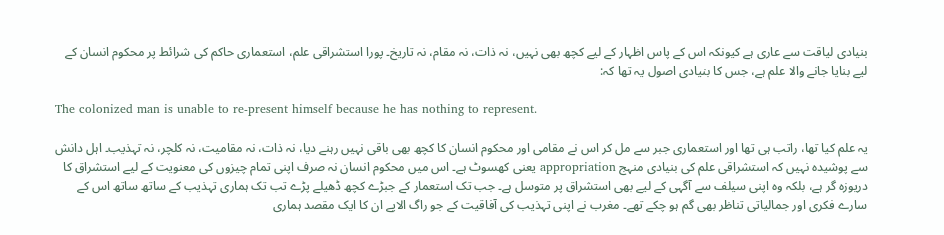بنیادی لیاقت سے عاری ہے کیونکہ اس کے پاس اظہار کے لیے کچھ بھی نہیں، نہ ذات، نہ مقام، نہ تاریخ۔ پورا استشراقی علم، استعماری حاکم کی شرائط پر محکوم انسان کے لیے بنایا جانے والا علم ہے، جس کا بنیادی اصول یہ تھا کہ:

The colonized man is unable to re-present himself because he has nothing to represent.

یہ علم کیا تھا، راتب ہی تھا اور استعماری جبر سے مل کر اس نے مقامی اور محکوم انسان کا کچھ بھی باقی نہیں رہنے دیا، نہ ذات، نہ مقامیت، نہ کلچر، نہ تہذیب۔ اہل دانش سے پوشیدہ نہیں کہ استشراقی علم کی بنیادی منہج appropriation یعنی کھسوٹ ہے۔ اس میں محکوم انسان نہ صرف اپنی تمام چیزوں کی معنویت کے لیے استشراق کا دریوزہ گر ہے، بلکہ وہ اپنی سیلف سے آگہی کے لیے بھی استشراق پر متوسل ہے۔ جب تک استعمار کے جبڑے کچھ ڈھیلے پڑے تب تک ہماری تہذیب کے ساتھ ساتھ اس کے سارے فکری اور جمالیاتی تناظر بھی گم ہو چکے تھے۔ مغرب نے اپنی تہذیب کی آفاقیت کے جو راگ الاپے ان کا ایک مقصد ہماری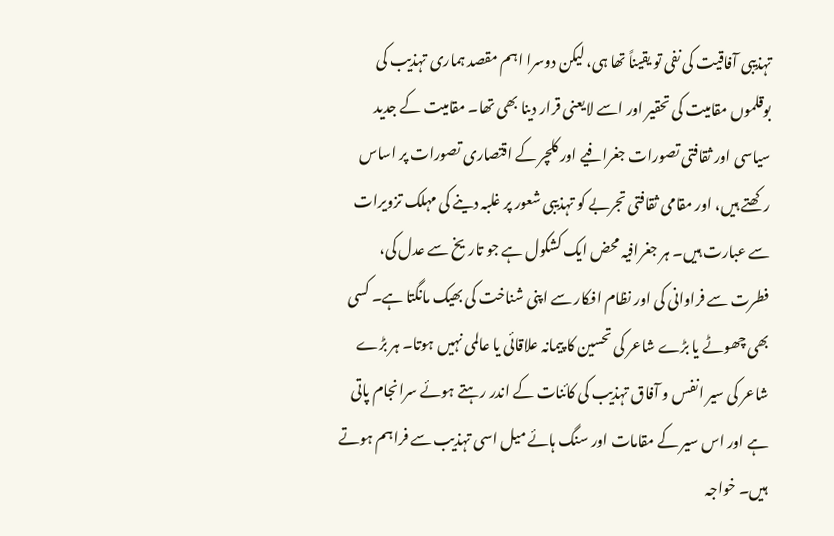تہذیبی آفاقیت کی نفی تو یقیناً تھا ہی، لیکن دوسرا اہم مقصد ہماری تہذیب کی بوقلموں مقامیت کی تحقیر اور اسے لایعنی قرار دینا بھی تھا۔ مقامیت کے جدید سیاسی اور ثقافتی تصورات جغرافیے اور کلچر کے اقتصاری تصورات پر اساس رکھتے ہیں، اور مقامی ثقافتی تجربے کو تہذیبی شعور پر غلبہ دینے کی مہلک تزویرات سے عبارت ہیں۔ ہر جغرافیہ محض ایک کشکول ہے جو تاریخ سے عدل کی، فطرت سے فراوانی کی اور نظام افکار سے اپنی شناخت کی بھیک مانگتا ہے۔ کسی بھی چھوٹے یا بڑے شاعر کی تحسین کا پیمانہ علاقائی یا عالمی نہیں ہوتا۔ ہر بڑے شاعر کی سیر انفس و آفاق تہذیب کی کائنات کے اندر رہتے ہوئے سرانجام پاتی ہے اور اس سیر کے مقامات اور سنگ ہائے میل اسی تہذیب سے فراہم ہوتے ہیں۔ خواجہ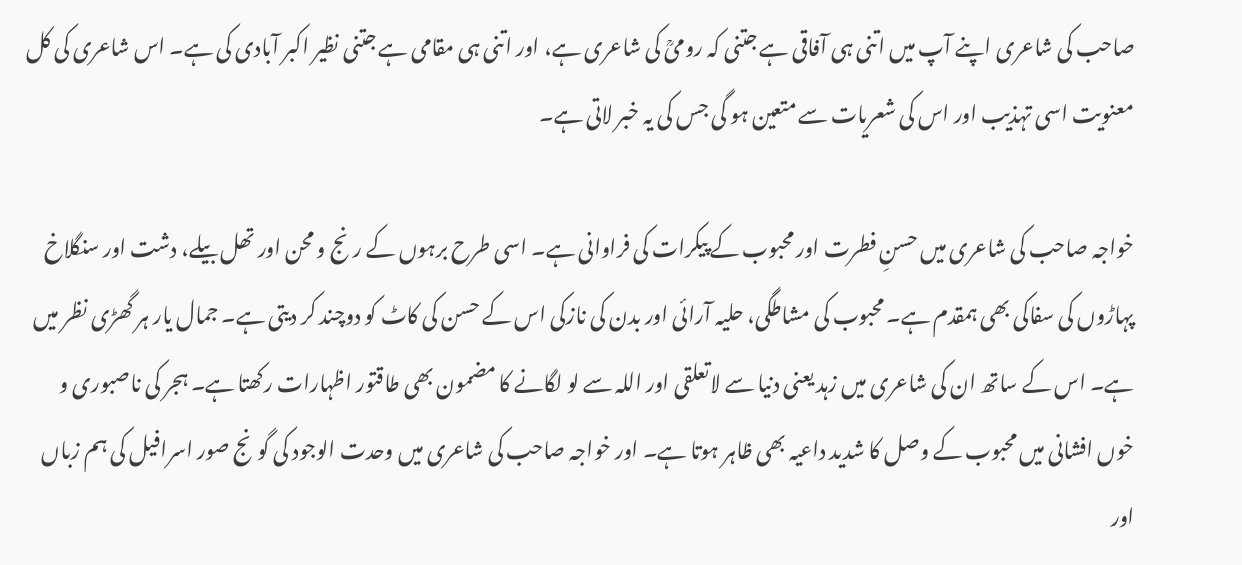صاحب کی شاعری اپنے آپ میں اتنی ہی آفاقی ہے جتنی کہ رومیؒ کی شاعری ہے، اور اتنی ہی مقامی ہے جتنی نظیر اکبر آبادی کی ہے۔ اس شاعری کی کل معنویت اسی تہذیب اور اس کی شعریات سے متعین ہو گی جس کی یہ خبر لاتی ہے۔

خواجہ صاحب کی شاعری میں حسنِ فطرت اور محبوب کے پیکرات کی فراوانی ہے۔ اسی طرح برہوں کے رنج و محن اور تھل بیلے، دشت اور سنگلاخ پہاڑوں کی سفاکی بھی ہمقدم ہے۔ محبوب کی مشاطگی، حلیہ آرائی اور بدن کی نازکی اس کے حسن کی کاٹ کو دوچند کر دیتی ہے۔ جمال یار ہر گھڑی نظر میں ہے۔ اس کے ساتھ ان کی شاعری میں زہد یعنی دنیا سے لاتعلقی اور اللہ سے لو لگانے کا مضمون بھی طاقتور اظہارات رکھتا ہے۔ ہجر کی ناصبوری و خوں افشانی میں محبوب کے وصل کا شدید داعیہ بھی ظاہر ہوتا ہے۔ اور خواجہ صاحب کی شاعری میں وحدت الوجود کی گونج صور اسرافیل کی ہم زباں اور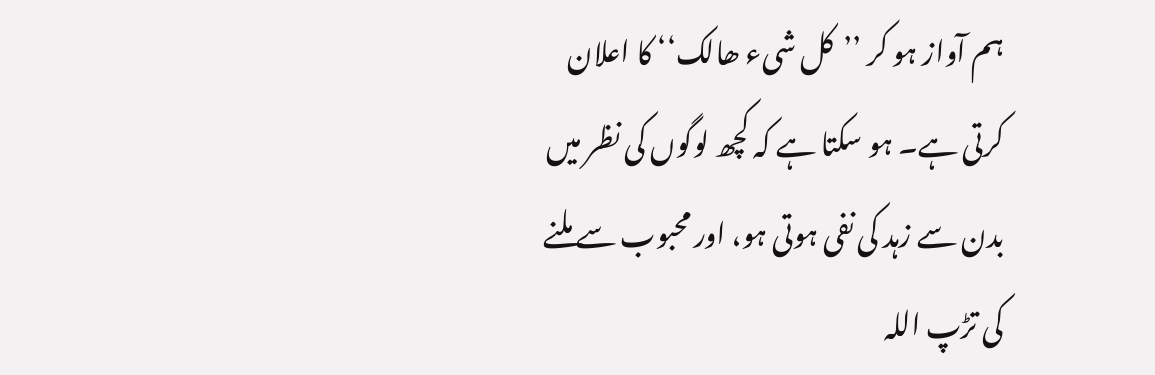ہم آواز ہو کر ’’کل شیء ھالک‘‘ کا اعلان کرتی ہے۔ ہو سکتا ہے کہ کچھ لوگوں کی نظر میں بدن سے زہد کی نفی ہوتی ہو، اور محبوب سے ملنے کی تڑپ اللہ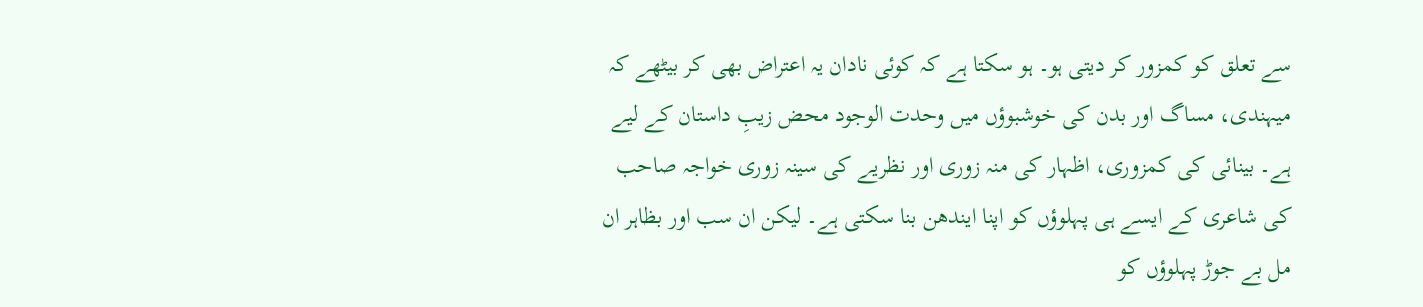سے تعلق کو کمزور کر دیتی ہو۔ ہو سکتا ہے کہ کوئی نادان یہ اعتراض بھی کر بیٹھے کہ میہندی، مساگ اور بدن کی خوشبوؤں میں وحدت الوجود محض زیبِ داستان کے لیے ہے۔ بینائی کی کمزوری، اظہار کی منہ زوری اور نظریے کی سینہ زوری خواجہ صاحب کی شاعری کے ایسے ہی پہلوؤں کو اپنا ایندھن بنا سکتی ہے۔ لیکن ان سب اور بظاہر ان مل بے جوڑ پہلوؤں کو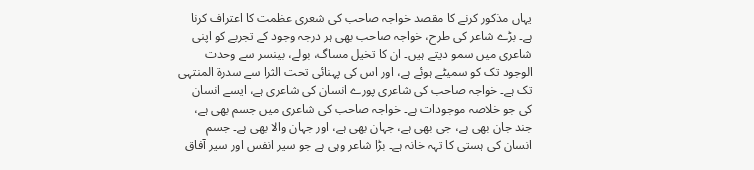یہاں مذکور کرنے کا مقصد خواجہ صاحب کی شعری عظمت کا اعتراف کرنا ہے۔ بڑے شاعر کی طرح، خواجہ صاحب بھی ہر درجہ وجود کے تجربے کو اپنی شاعری میں سمو دیتے ہیں۔ ان کا تخیل مساگ، بولے، بینسر سے وحدت الوجود تک کو سمیٹے ہوئے ہے، اور اس کی پہنائی تحت الثرا سے سدرۃ المنتہی تک ہے۔ خواجہ صاحب کی شاعری پورے انسان کی شاعری ہے، ایسے انسان کی جو خلاصہ موجودات ہے۔ خواجہ صاحب کی شاعری میں جسم بھی ہے، جند جان بھی ہے، جی بھی ہے، جہان بھی ہے، اور جہان والا بھی ہے۔ جسم انسان کی ہستی کا تہہ خانہ ہے۔ بڑا شاعر وہی ہے جو سیر انفس اور سیر آفاق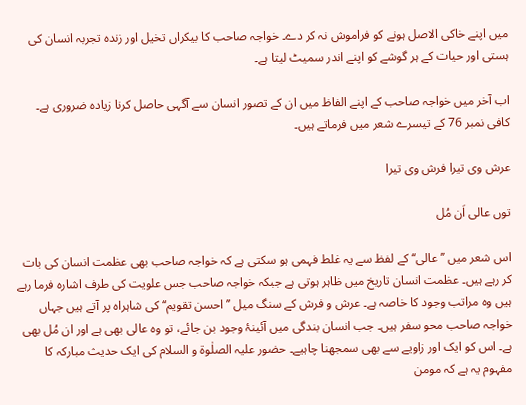میں اپنے خاکی الاصل ہونے کو فراموش نہ کر دے۔ خواجہ صاحب کا بیکراں تخیل اور زندہ تجربہ انسان کی ہستی اور حیات کے ہر گوشے کو اپنے اندر سمیٹ لیتا ہے۔

اب آخر میں خواجہ صاحب کے اپنے الفاظ میں ان کے تصور انسان سے آگہی حاصل کرنا زیادہ ضروری ہے۔ کافی نمبر 76 کے تیسرے شعر میں فرماتے ہیں۔

عرش وی تیرا فرش وی تیرا

توں عالی اَن مُل

اس شعر میں ’’عالی‘‘ کے لفظ سے یہ غلط فہمی ہو سکتی ہے کہ خواجہ صاحب بھی عظمت انسان کی بات کر رہے ہیں۔ عظمت انسان تاریخ میں ظاہر ہوتی ہے جبکہ خواجہ صاحب جس علویت کی طرف اشارہ فرما رہے ہیں وہ مراتب وجود کا خاصہ ہے۔ عرش و فرش کے سنگ میل ’’احسن تقویم‘‘ کی شاہراہ پر آتے ہیں جہاں خواجہ صاحب محو سفر ہیں۔ جب انسان بندگی میں آئینۂ وجود بن جائے، تو وہ عالی بھی ہے اور ان مُل بھی ہے۔ اس کو ایک اور زاویے سے بھی سمجھنا چاہیے۔ حضور علیہ الصلٰوۃ و السلام کی ایک حدیث مبارکہ کا مفہوم یہ ہے کہ مومن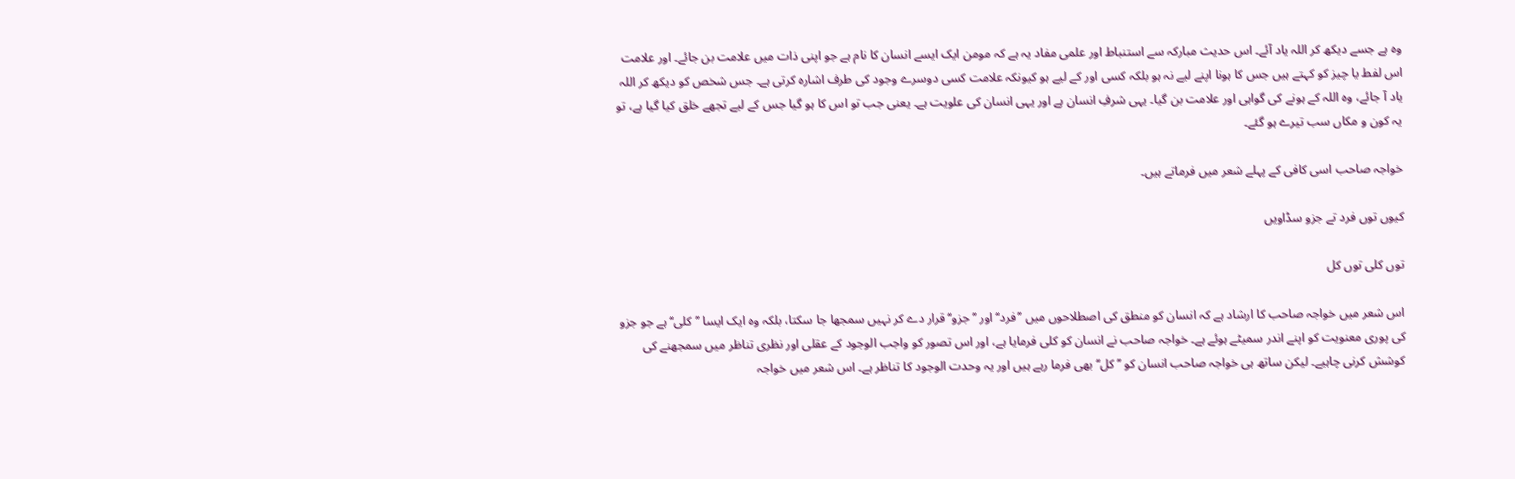وہ ہے جسے دیکھ کر اللہ یاد آئے۔ اس حدیث مبارکہ سے استنباط اور علمی مفاد یہ ہے کہ مومن ایک ایسے انسان کا نام ہے جو اپنی ذات میں علامت بن جائے۔ اور علامت اس لفط یا چیز کو کہتے ہیں جس کا ہونا اپنے لیے نہ ہو بلکہ کسی اور کے لیے ہو کیونکہ علامت کسی دوسرے وجود کی طرف اشارہ کرتی ہے۔ جس شخص کو دیکھ کر اللہ یاد آ جائے، وہ اللہ کے ہونے کی گواہی اور علامت بن گیا۔ یہی شرفِ انسان ہے اور یہی انسان کی علویت ہے۔ یعنی جب تو اس کا ہو گیا جس کے لیے تجھے خلق کیا گیا ہے، تو یہ کون و مکاں سب تیرے ہو گئے۔

خواجہ صاحب اسی کافی کے پہلے شعر میں فرماتے ہیں۔

کیوں توں فرد تے جزو سڈاویں

توں کلی توں کل

اس شعر میں خواجہ صاحب کا ارشاد ہے کہ انسان کو منطق کی اصطلاحوں میں ’’فرد‘‘ اور ’’جزو‘‘ قرار دے کر نہیں سمجھا جا سکتا، بلکہ وہ ایک ایسا ’’کلی‘‘ ہے جو جزو کی پوری معنویت کو اپنے اندر سمیٹے ہوئے ہے۔ خواجہ صاحب نے انسان کو کلی فرمایا ہے، اور اس تصور کو واجب الوجود کے عقلی اور نظری تناظر میں سمجھنے کی کوشش کرنی چاہیے۔ لیکن ساتھ ہی خواجہ صاحب انسان کو ’’کل‘‘ بھی فرما رہے ہیں اور یہ وحدت الوجود کا تناظر ہے۔ اس شعر میں خواجہ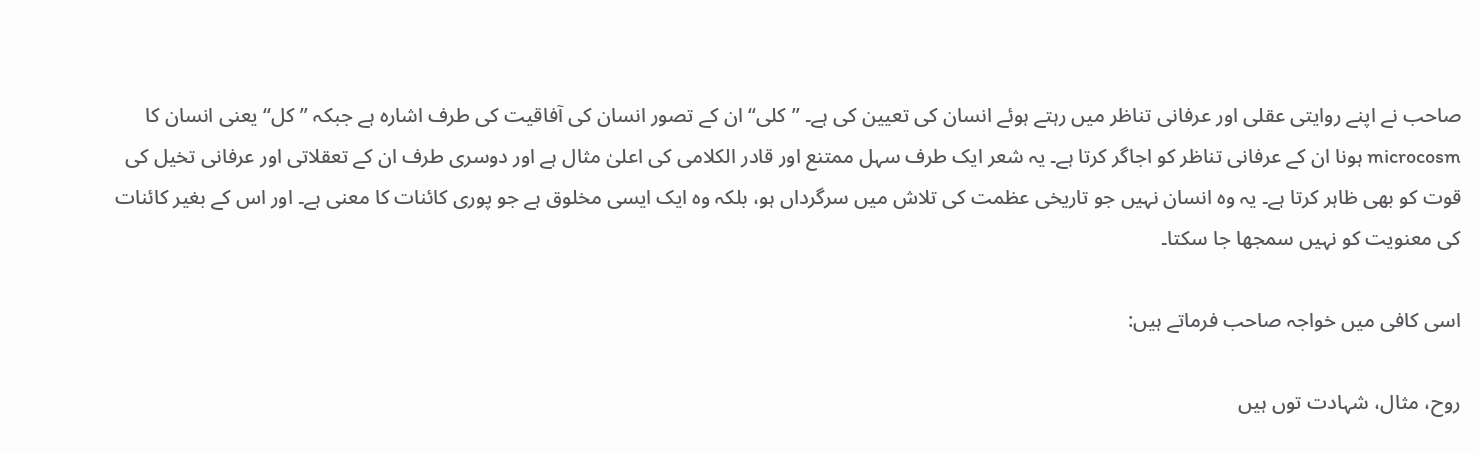صاحب نے اپنے روایتی عقلی اور عرفانی تناظر میں رہتے ہوئے انسان کی تعیین کی ہے۔ ”کلی“ ان کے تصور انسان کی آفاقیت کی طرف اشارہ ہے جبکہ ”کل“ یعنی انسان کا microcosm ہونا ان کے عرفانی تناظر کو اجاگر کرتا ہے۔ یہ شعر ایک طرف سہل ممتنع اور قادر الکلامی کی اعلیٰ مثال ہے اور دوسری طرف ان کے تعقلاتی اور عرفانی تخیل کی قوت کو بھی ظاہر کرتا ہے۔ یہ وہ انسان نہیں جو تاریخی عظمت کی تلاش میں سرگرداں ہو، بلکہ وہ ایک ایسی مخلوق ہے جو پوری کائنات کا معنی ہے۔ اور اس کے بغیر کائنات کی معنویت کو نہیں سمجھا جا سکتا۔

اسی کافی میں خواجہ صاحب فرماتے ہیں:

روح، مثال، شہادت توں ہیں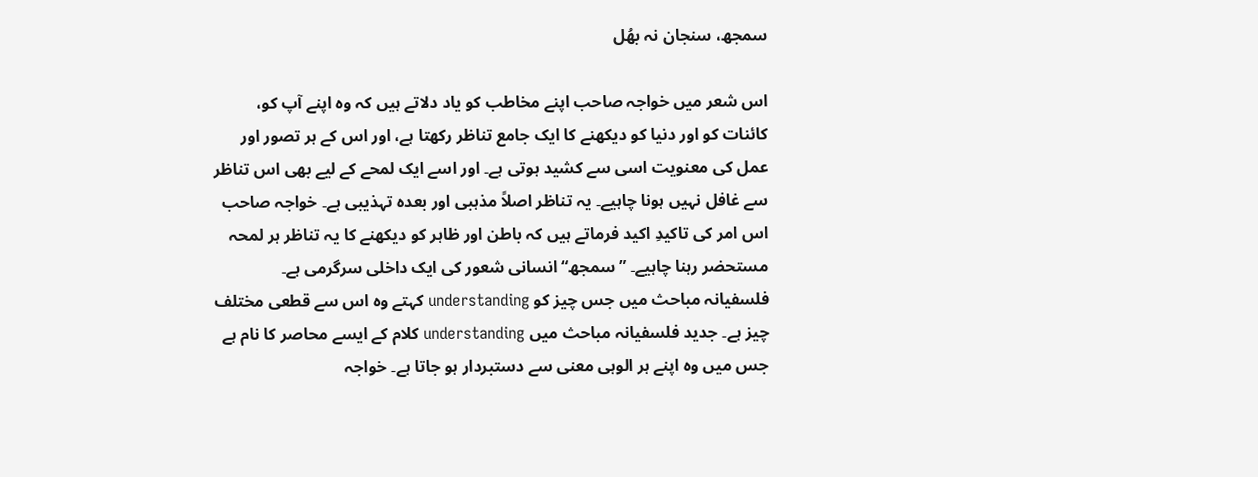سمجھ، سنجان نہ بھُل

اس شعر میں خواجہ صاحب اپنے مخاطب کو یاد دلاتے ہیں کہ وہ اپنے آپ کو، کائنات کو اور دنیا کو دیکھنے کا ایک جامع تناظر رکھتا ہے، اور اس کے ہر تصور اور عمل کی معنویت اسی سے کشید ہوتی ہے۔ اور اسے ایک لمحے کے لیے بھی اس تناظر سے غافل نہیں ہونا چاہیے۔ یہ تناظر اصلاً مذہبی اور بعدہ تہذیبی ہے۔ خواجہ صاحب اس امر کی تاکیدِ اکید فرماتے ہیں کہ باطن اور ظاہر کو دیکھنے کا یہ تناظر ہر لمحہ مستحضر رہنا چاہیے۔ ”سمجھ“ انسانی شعور کی ایک داخلی سرگرمی ہے۔ فلسفیانہ مباحث میں جس چیز کو understanding کہتے وہ اس سے قطعی مختلف چیز ہے۔ جدید فلسفیانہ مباحث میں understanding کلام کے ایسے محاصر کا نام ہے جس میں وہ اپنے ہر الوہی معنی سے دستبردار ہو جاتا ہے۔ خواجہ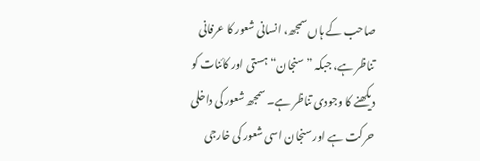صاحب کے ہاں سمجھ، انسانی شعور کا عرفانی تناظر ہے، جبکہ ”سنجان“ ہستی اور کائنات کو دیکھنے کا وجودی تناظر ہے۔ سمجھ شعور کی داخلی حرکت ہے اور سنجان اسی شعور کی خارجی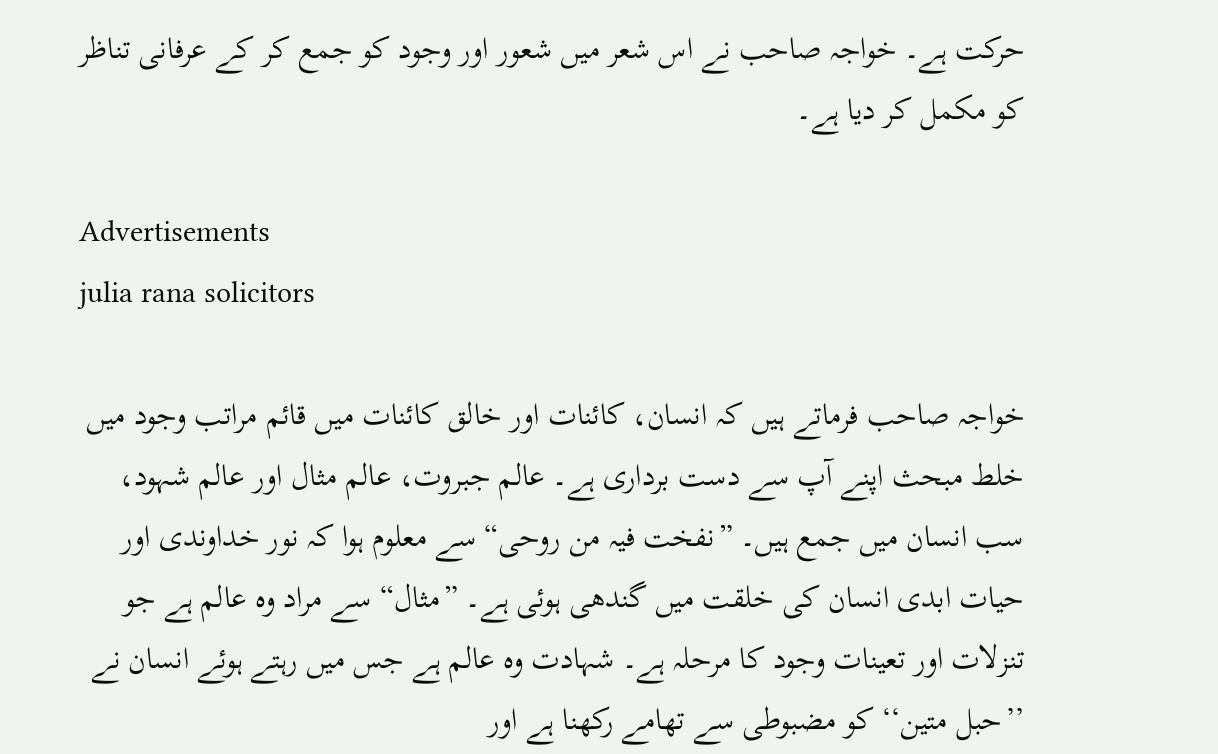حرکت ہے۔ خواجہ صاحب نے اس شعر میں شعور اور وجود کو جمع کر کے عرفانی تناظر کو مکمل کر دیا ہے۔

Advertisements
julia rana solicitors

خواجہ صاحب فرماتے ہیں کہ انسان، کائنات اور خالق کائنات میں قائم مراتب وجود میں خلط مبحث اپنے آپ سے دست برداری ہے۔ عالم جبروت، عالم مثال اور عالم شہود، سب انسان میں جمع ہیں۔ ”نفخت فیہ من روحی“ سے معلوم ہوا کہ نور خداوندی اور حیات ابدی انسان کی خلقت میں گندھی ہوئی ہے۔ ”مثال“ سے مراد وہ عالم ہے جو تنزلات اور تعینات وجود کا مرحلہ ہے۔ شہادت وہ عالم ہے جس میں رہتے ہوئے انسان نے ’’حبل متین‘‘ کو مضبوطی سے تھامے رکھنا ہے اور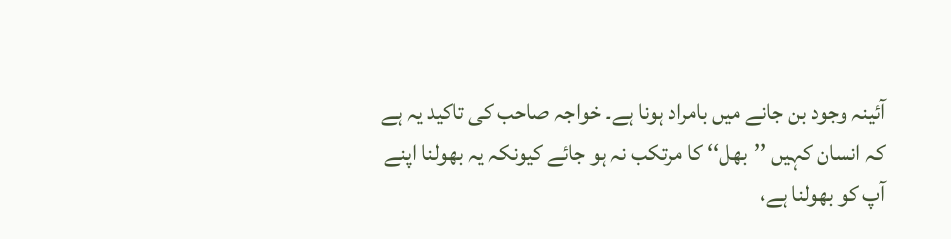آئینہ وجود بن جانے میں بامراد ہونا ہے۔ خواجہ صاحب کی تاکید یہ ہے کہ انسان کہیں ’’بھل‘‘ کا مرتکب نہ ہو جائے کیونکہ یہ بھولنا اپنے آپ کو بھولنا ہے،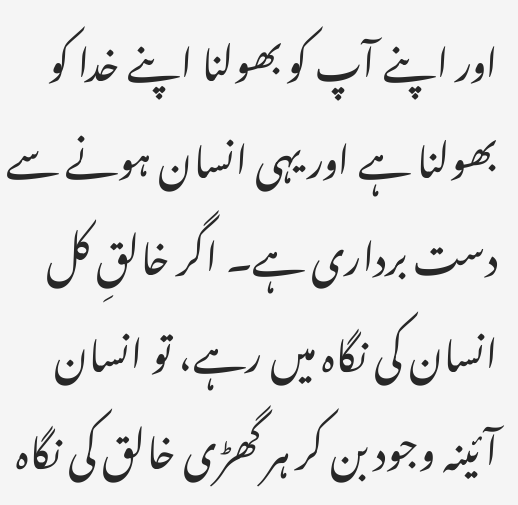اور اپنے آپ کو بھولنا اپنے خدا کو بھولنا ہے اور یہی انسان ہونے سے دست برداری ہے۔ اگر خالقِ کل انسان کی نگاہ میں رہے، تو انسان آئینہ وجود بن کر ہر گھڑی خالق کی نگاہ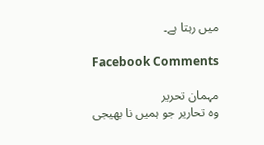میں رہتا ہے۔

Facebook Comments

مہمان تحریر
وہ تحاریر جو ہمیں نا بھیجی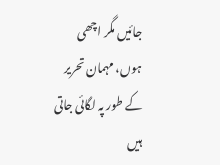جائیں مگر اچھی ہوں، مہمان تحریر کے طور پہ لگائی جاتی ہیں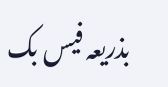بذریعہ فیس بک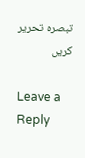تبصرہ تحریر کریں

Leave a Reply